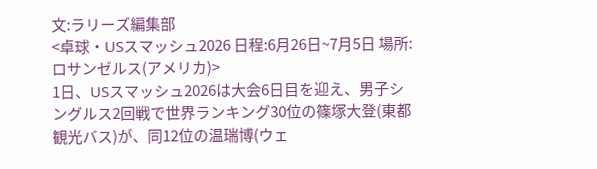文:ラリーズ編集部
<卓球・USスマッシュ2026 日程:6月26日~7月5日 場所:ロサンゼルス(アメリカ)>
1日、USスマッシュ2026は大会6日目を迎え、男子シングルス2回戦で世界ランキング30位の篠塚大登(東都観光バス)が、同12位の温瑞博(ウェ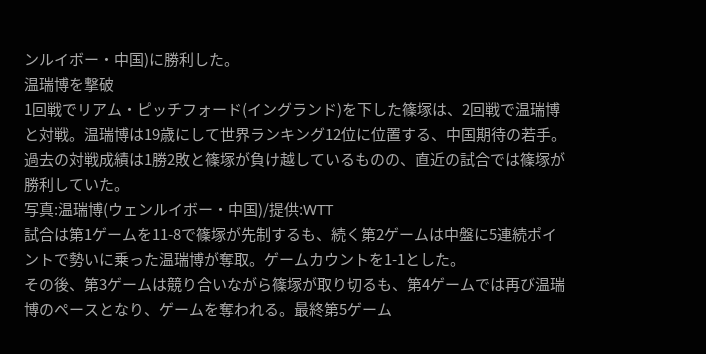ンルイボー・中国)に勝利した。
温瑞博を撃破
1回戦でリアム・ピッチフォード(イングランド)を下した篠塚は、2回戦で温瑞博と対戦。温瑞博は19歳にして世界ランキング12位に位置する、中国期待の若手。過去の対戦成績は1勝2敗と篠塚が負け越しているものの、直近の試合では篠塚が勝利していた。
写真:温瑞博(ウェンルイボー・中国)/提供:WTT
試合は第1ゲームを11-8で篠塚が先制するも、続く第2ゲームは中盤に5連続ポイントで勢いに乗った温瑞博が奪取。ゲームカウントを1-1とした。
その後、第3ゲームは競り合いながら篠塚が取り切るも、第4ゲームでは再び温瑞博のペースとなり、ゲームを奪われる。最終第5ゲーム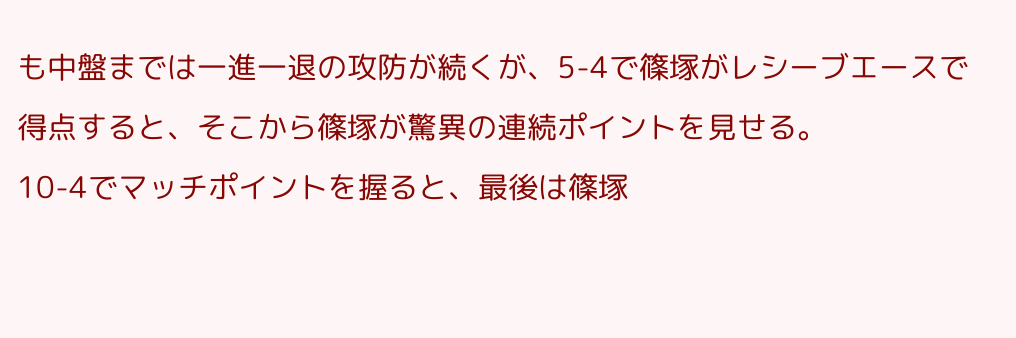も中盤までは一進一退の攻防が続くが、5-4で篠塚がレシーブエースで得点すると、そこから篠塚が驚異の連続ポイントを見せる。
10-4でマッチポイントを握ると、最後は篠塚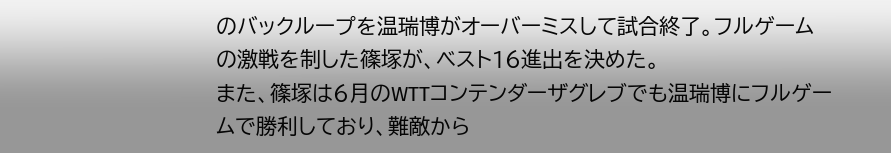のバックループを温瑞博がオーバーミスして試合終了。フルゲームの激戦を制した篠塚が、ベスト16進出を決めた。
また、篠塚は6月のWTTコンテンダーザグレブでも温瑞博にフルゲームで勝利しており、難敵から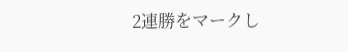2連勝をマークし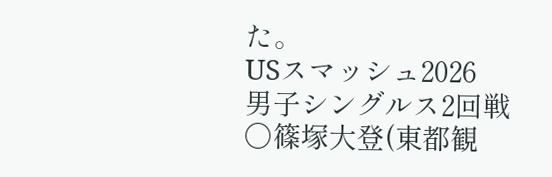た。
USスマッシュ2026
男子シングルス2回戦
〇篠塚大登(東都観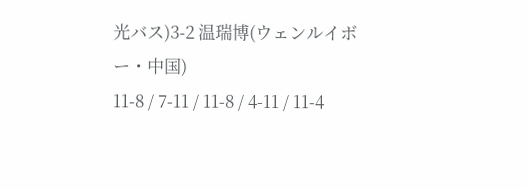光バス)3-2 温瑞博(ウェンルイボー・中国)
11-8 / 7-11 / 11-8 / 4-11 / 11-4